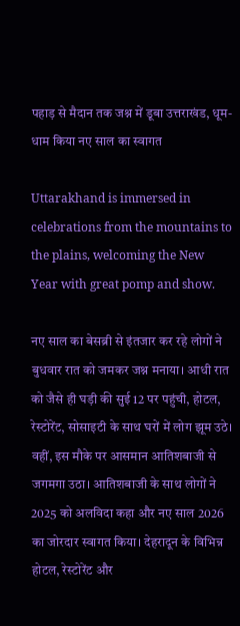पहाड़ से मैदान तक जश्न में डूबा उत्तराखंड, धूम-धाम किया नए साल का स्वागत

Uttarakhand is immersed in celebrations from the mountains to the plains, welcoming the New Year with great pomp and show.

नए साल का बेसब्री से इंतजार कर रहे लोगों ने बुधवार रात को जमकर जश्न मनाया। आधी रात को जैसे ही घड़ी की सुई 12 पर पहुंची, होटल, रेस्टोरेंट, सोसाइटी के साथ घरों में लोग झूम उठे। वहीं, इस मौके पर आसमान आतिशबाजी से जगमगा उठा। आतिशबाजी के साथ लोगों ने 2025 को अलविदा कहा और नए साल 2026 का जोरदार स्वागत किया। देहरादून के विभिन्न होटल, रेस्टोरेंट और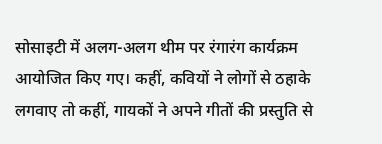सोसाइटी में अलग-अलग थीम पर रंगारंग कार्यक्रम आयोजित किए गए। कहीं, कवियों ने लोगों से ठहाके लगवाए तो कहीं, गायकों ने अपने गीतों की प्रस्तुति से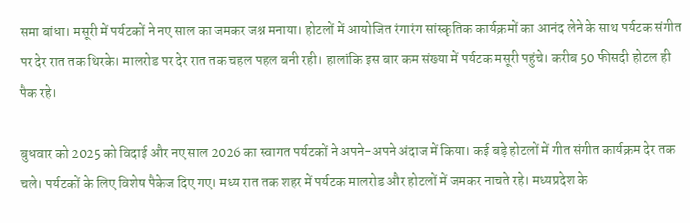समा बांधा। मसूरी में पर्यटकों ने नए साल का जमकर जश्न मनाया। होटलों में आयोजित रंगारंग सांस्कृतिक कार्यक्रमों का आनंद लेने के साथ पर्यटक संगीत पर देर रात तक थिरके। मालरोड पर देर रात तक चहल पहल बनी रही। हालांकि इस बार कम संख्या में पर्यटक मसूरी पहुंचे। करीब 50 फीसदी होटल ही पैक रहे।

बुधवार को 2025 को विदाई और नए साल 2026 का स्वागत पर्यटकों ने अपने-अपने अंदाज में किया। कई बड़े होटलों में गीत संगीत कार्यक्रम देर तक चले। पर्यटकों के लिए विशेष पैकेज दिए गए। मध्य रात तक शहर में पर्यटक मालरोड और होटलों में जमकर नाचते रहे। मध्यप्रदेश के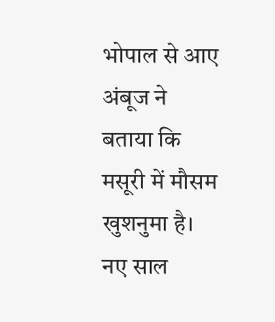भोपाल से आए अंबूज ने बताया कि मसूरी में मौसम खुशनुमा है। नए साल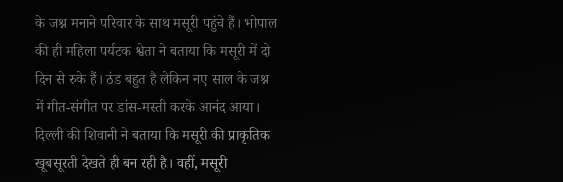के जश्न मनाने परिवार के साथ मसूरी पहुंचे हैं। भोपाल की ही महिला पर्यटक श्वेता ने बताया कि मसूरी में दो दिन से रुके हैं। ठंड बहुत है लेकिन नए साल के जश्न में गीत-संगीत पर डांस-मस्ती करके आनंद आया। दिल्ली की शिवानी ने बताया कि मसूरी की प्राकृतिक खूबसूरती देखते ही बन रही है। वहीं, मसूरी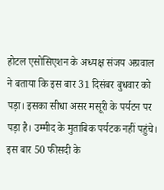होटल एसोसिएशन के अध्यक्ष संजय अग्रवाल ने बताया कि इस बार 31 दिसंबर बुधवार को पड़ा। इसका सीधा असर मसूरी के पर्यटन पर पड़ा है। उम्मीद के मुताबिक पर्यटक नहीं पहुंचे। इस बार 50 फीसदी के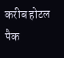करीब होटल पैक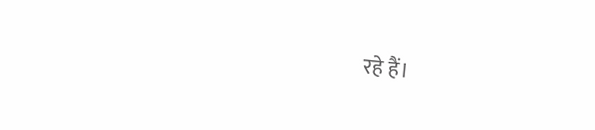रहे हैं।